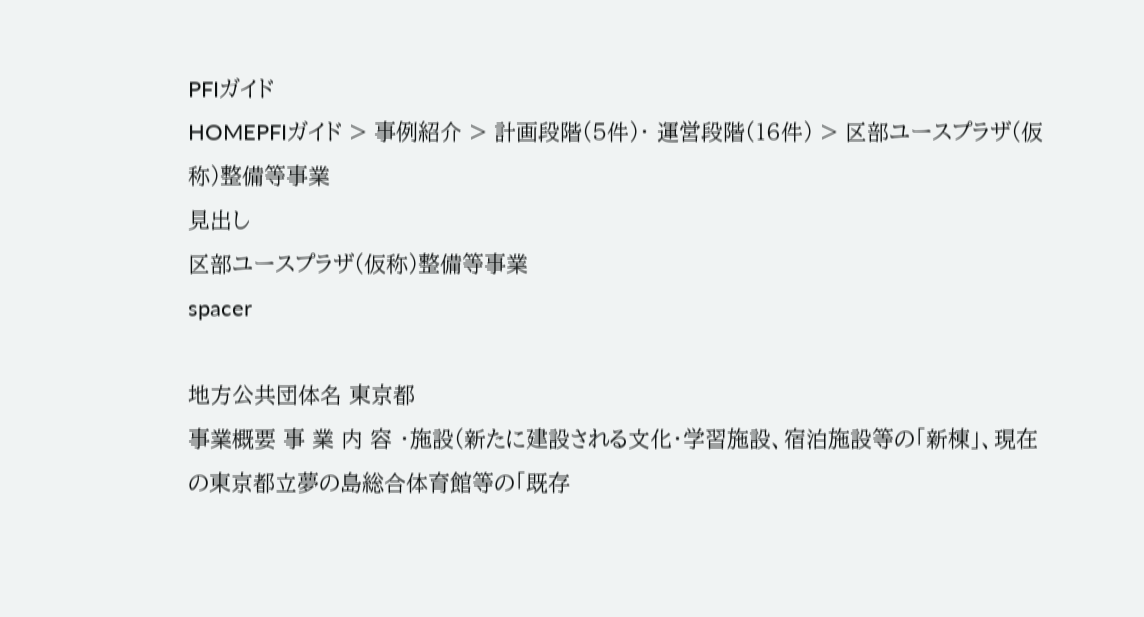PFIガイド
HOMEPFIガイド > 事例紹介 > 計画段階(5件)・ 運営段階(16件) > 区部ユースプラザ(仮称)整備等事業
見出し
区部ユースプラザ(仮称)整備等事業
spacer

地方公共団体名 東京都
事業概要 事 業 内 容 ・施設(新たに建設される文化・学習施設、宿泊施設等の「新棟」、現在の東京都立夢の島総合体育館等の「既存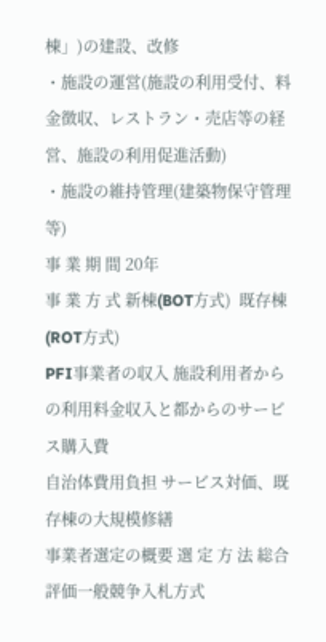棟」)の建設、改修
・施設の運営(施設の利用受付、料金徴収、レストラン・売店等の経営、施設の利用促進活動)
・施設の維持管理(建築物保守管理等)
事 業 期 間 20年
事 業 方 式 新棟(BOT方式)  既存棟(ROT方式)
PFI事業者の収入 施設利用者からの利用料金収入と都からのサービス購入費
自治体費用負担 サービス対価、既存棟の大規模修繕
事業者選定の概要 選 定 方 法 総合評価一般競争入札方式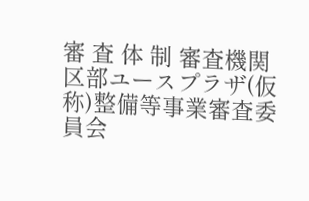審 査 体 制 審査機関 区部ユースプラザ(仮称)整備等事業審査委員会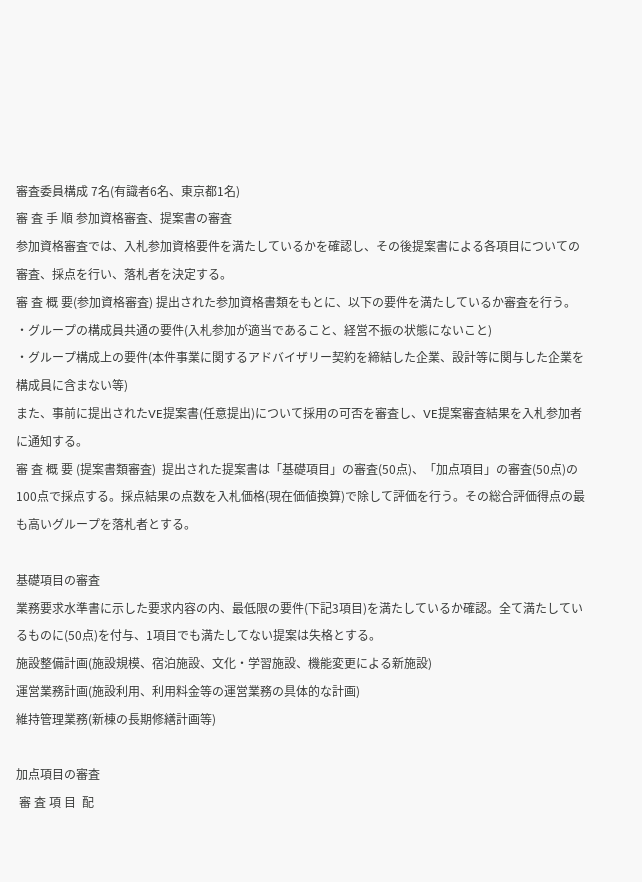審査委員構成 7名(有識者6名、東京都1名)
審 査 手 順 参加資格審査、提案書の審査
参加資格審査では、入札参加資格要件を満たしているかを確認し、その後提案書による各項目についての審査、採点を行い、落札者を決定する。
審 査 概 要(参加資格審査) 提出された参加資格書類をもとに、以下の要件を満たしているか審査を行う。
・グループの構成員共通の要件(入札参加が適当であること、経営不振の状態にないこと)
・グループ構成上の要件(本件事業に関するアドバイザリー契約を締結した企業、設計等に関与した企業を構成員に含まない等)
また、事前に提出されたVE提案書(任意提出)について採用の可否を審査し、VE提案審査結果を入札参加者に通知する。
審 査 概 要 (提案書類審査)  提出された提案書は「基礎項目」の審査(50点)、「加点項目」の審査(50点)の100点で採点する。採点結果の点数を入札価格(現在価値換算)で除して評価を行う。その総合評価得点の最も高いグループを落札者とする。

基礎項目の審査
業務要求水準書に示した要求内容の内、最低限の要件(下記3項目)を満たしているか確認。全て満たしているものに(50点)を付与、1項目でも満たしてない提案は失格とする。
施設整備計画(施設規模、宿泊施設、文化・学習施設、機能変更による新施設)
運営業務計画(施設利用、利用料金等の運営業務の具体的な計画)
維持管理業務(新棟の長期修繕計画等)

加点項目の審査
 審 査 項 目  配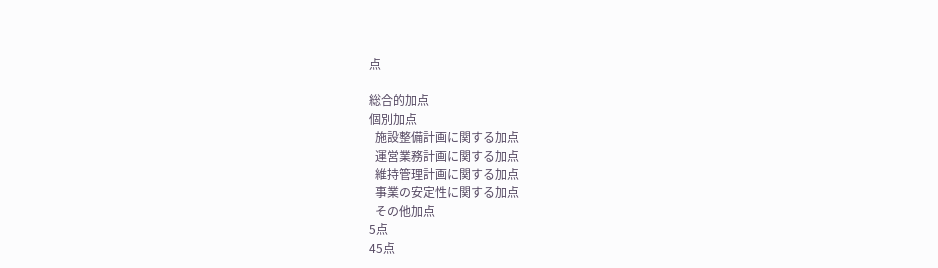点

総合的加点
個別加点
  施設整備計画に関する加点
  運営業務計画に関する加点
  維持管理計画に関する加点
  事業の安定性に関する加点
  その他加点
5点
45点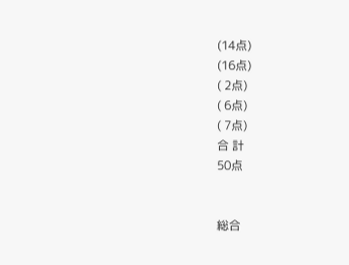(14点)
(16点)
( 2点)
( 6点)
( 7点)
合 計
50点


総合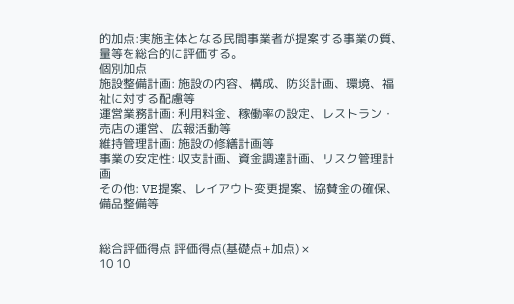的加点:実施主体となる民間事業者が提案する事業の質、量等を総合的に評価する。
個別加点
施設整備計画: 施設の内容、構成、防災計画、環境、福祉に対する配慮等
運営業務計画: 利用料金、稼働率の設定、レストラン・売店の運営、広報活動等
維持管理計画: 施設の修繕計画等
事業の安定性: 収支計画、資金調達計画、リスク管理計画
その他: VE提案、レイアウト変更提案、協賛金の確保、備品整備等


総合評価得点 評価得点(基礎点+加点) ×
10 10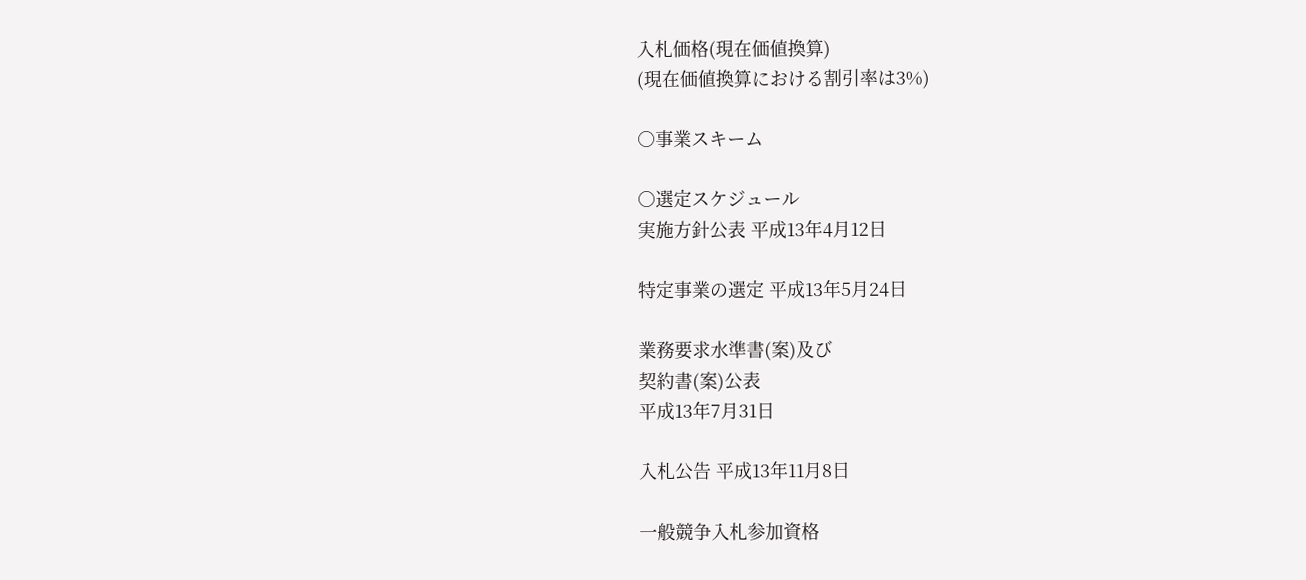入札価格(現在価値換算)
(現在価値換算における割引率は3%)

○事業スキーム

○選定スケジュール
実施方針公表 平成13年4月12日

特定事業の選定 平成13年5月24日

業務要求水準書(案)及び
契約書(案)公表
平成13年7月31日

入札公告 平成13年11月8日

一般競争入札参加資格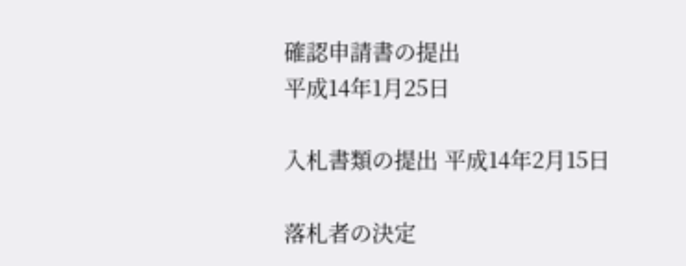確認申請書の提出
平成14年1月25日

入札書類の提出 平成14年2月15日

落札者の決定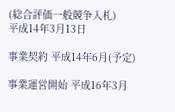(総合評価一般競争入札)
平成14年3月13日

事業契約 平成14年6月(予定)

事業運営開始 平成16年3月